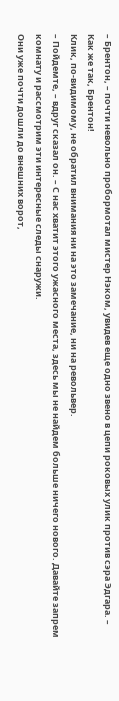– Брентон, – почти невольно пробормотал мистер Нэком, увидев еще одно звено в цепи роковых улик против сэра Эдгара. – Как же так, Брентон!
Клик, по-видимому, не обратил внимания ни на это замечание, ни на револьвер.
– Пойдемте, – вдруг сказал он. – С нас хватит этого ужасного места, здесь мы не найдем больше ничего нового. Давайте запрем комнату и рассмотрим эти интересные следы снаружи.
Они уже почти дошли до внешних ворот,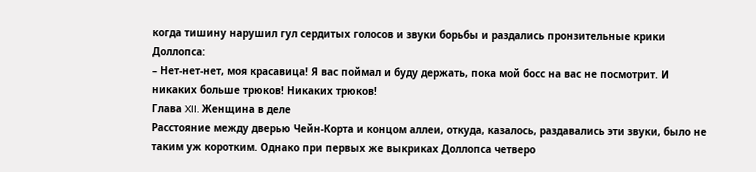когда тишину нарушил гул сердитых голосов и звуки борьбы и раздались пронзительные крики Доллопса:
– Нет-нет-нет, моя красавица! Я вас поймал и буду держать, пока мой босс на вас не посмотрит. И никаких больше трюков! Никаких трюков!
Глава XII. Женщина в деле
Расстояние между дверью Чейн-Корта и концом аллеи, откуда, казалось, раздавались эти звуки, было не таким уж коротким. Однако при первых же выкриках Доллопса четверо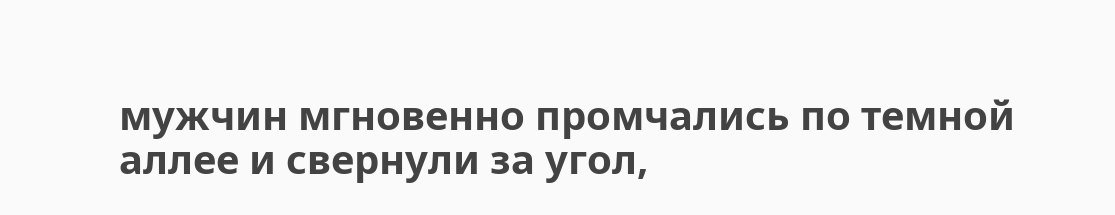мужчин мгновенно промчались по темной аллее и свернули за угол,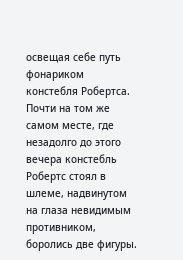освещая себе путь фонариком констебля Робертса.
Почти на том же самом месте, где незадолго до этого вечера констебль Робертс стоял в шлеме, надвинутом на глаза невидимым противником, боролись две фигуры.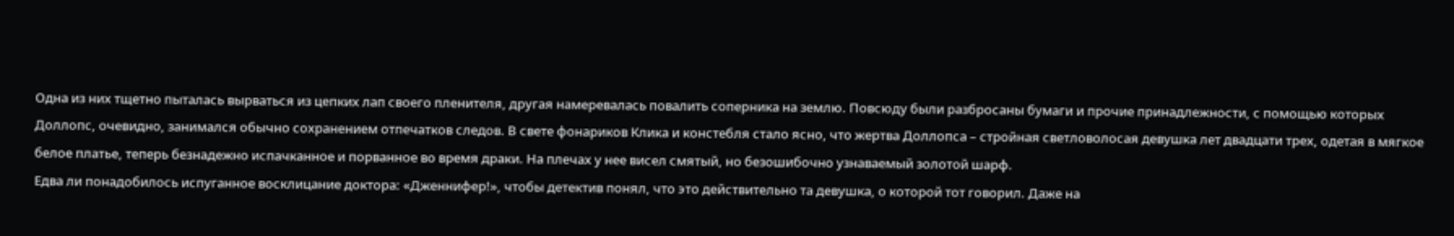Одна из них тщетно пыталась вырваться из цепких лап своего пленителя, другая намеревалась повалить соперника на землю. Повсюду были разбросаны бумаги и прочие принадлежности, с помощью которых Доллопс, очевидно, занимался обычно сохранением отпечатков следов. В свете фонариков Клика и констебля стало ясно, что жертва Доллопса – стройная светловолосая девушка лет двадцати трех, одетая в мягкое белое платье, теперь безнадежно испачканное и порванное во время драки. На плечах у нее висел смятый, но безошибочно узнаваемый золотой шарф.
Едва ли понадобилось испуганное восклицание доктора: «Дженнифер!», чтобы детектив понял, что это действительно та девушка, о которой тот говорил. Даже на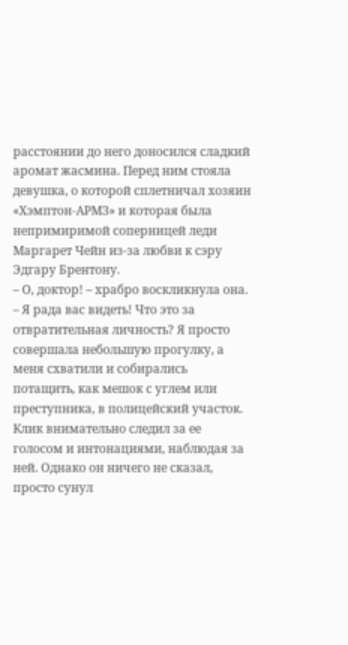расстоянии до него доносился сладкий аромат жасмина. Перед ним стояла девушка, о которой сплетничал хозяин «Хэмптон-АРМЗ» и которая была непримиримой соперницей леди Маргарет Чейн из-за любви к сэру Эдгару Брентону.
– О, доктор! – храбро воскликнула она. – Я рада вас видеть! Что это за отвратительная личность? Я просто совершала небольшую прогулку, а меня схватили и собирались потащить, как мешок с углем или преступника, в полицейский участок.
Клик внимательно следил за ее голосом и интонациями, наблюдая за ней. Однако он ничего не сказал, просто сунул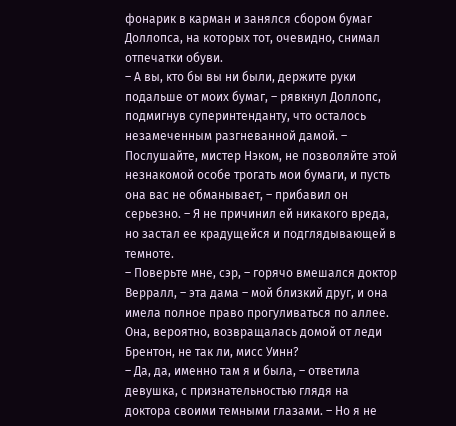фонарик в карман и занялся сбором бумаг Доллопса, на которых тот, очевидно, снимал отпечатки обуви.
– А вы, кто бы вы ни были, держите руки подальше от моих бумаг, – рявкнул Доллопс, подмигнув суперинтенданту, что осталось незамеченным разгневанной дамой. – Послушайте, мистер Нэком, не позволяйте этой незнакомой особе трогать мои бумаги, и пусть она вас не обманывает, – прибавил он серьезно. – Я не причинил ей никакого вреда, но застал ее крадущейся и подглядывающей в темноте.
– Поверьте мне, сэр, – горячо вмешался доктор Верралл, – эта дама – мой близкий друг, и она имела полное право прогуливаться по аллее. Она, вероятно, возвращалась домой от леди Брентон, не так ли, мисс Уинн?
– Да, да, именно там я и была, – ответила девушка, с признательностью глядя на доктора своими темными глазами. – Но я не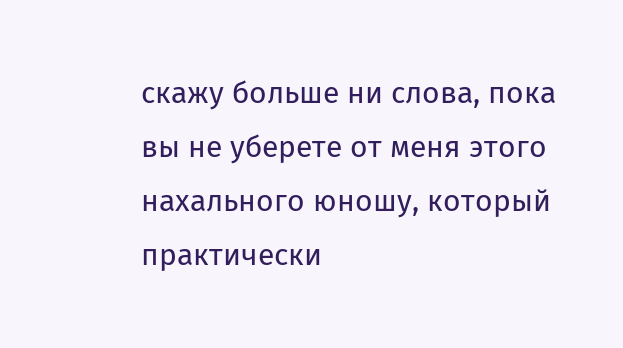скажу больше ни слова, пока вы не уберете от меня этого нахального юношу, который практически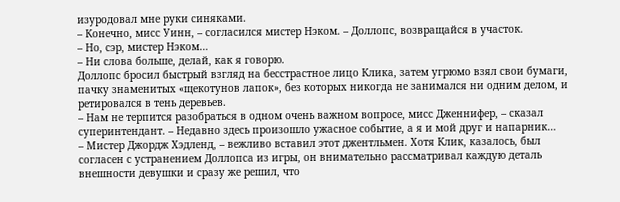изуродовал мне руки синяками.
– Конечно, мисс Уинн, – согласился мистер Нэком. – Доллопс, возвращайся в участок.
– Но, сэр, мистер Нэком…
– Ни слова больше, делай, как я говорю.
Доллопс бросил быстрый взгляд на бесстрастное лицо Клика, затем угрюмо взял свои бумаги, пачку знаменитых «щекотунов лапок», без которых никогда не занимался ни одним делом, и ретировался в тень деревьев.
– Нам не терпится разобраться в одном очень важном вопросе, мисс Дженнифер, – сказал суперинтендант. – Недавно здесь произошло ужасное событие, а я и мой друг и напарник…
– Мистер Джордж Хэдленд, – вежливо вставил этот джентльмен. Хотя Клик, казалось, был согласен с устранением Доллопса из игры, он внимательно рассматривал каждую деталь внешности девушки и сразу же решил, что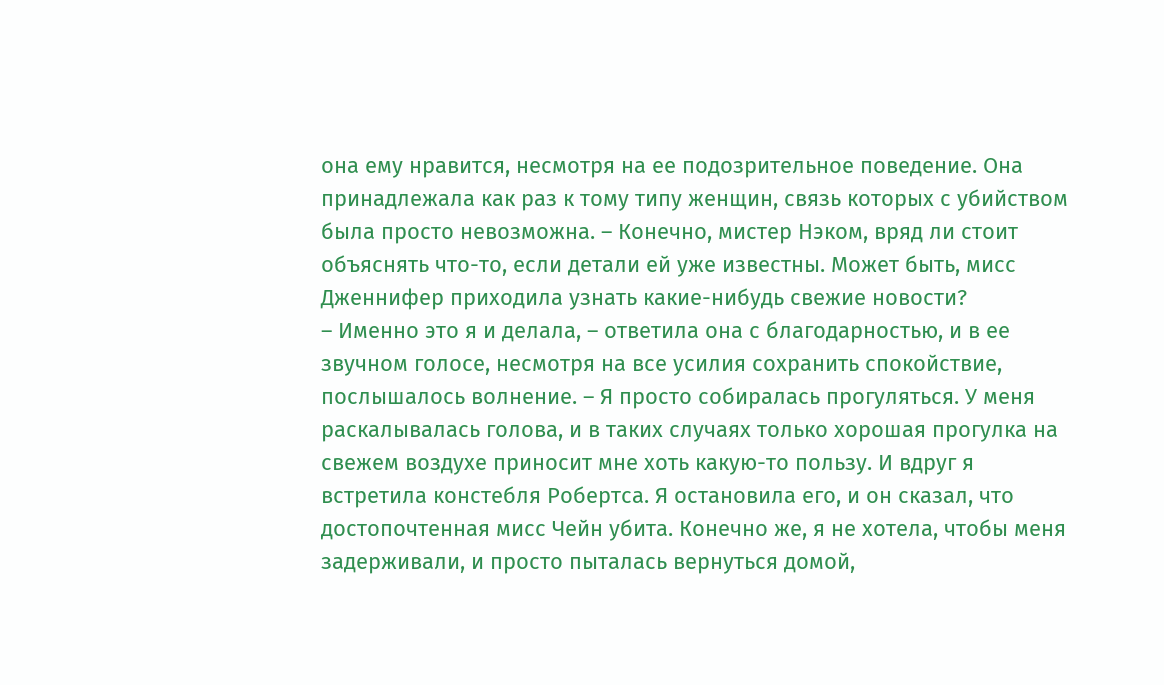она ему нравится, несмотря на ее подозрительное поведение. Она принадлежала как раз к тому типу женщин, связь которых с убийством была просто невозможна. – Конечно, мистер Нэком, вряд ли стоит объяснять что-то, если детали ей уже известны. Может быть, мисс Дженнифер приходила узнать какие-нибудь свежие новости?
– Именно это я и делала, – ответила она с благодарностью, и в ее звучном голосе, несмотря на все усилия сохранить спокойствие, послышалось волнение. – Я просто собиралась прогуляться. У меня раскалывалась голова, и в таких случаях только хорошая прогулка на свежем воздухе приносит мне хоть какую-то пользу. И вдруг я встретила констебля Робертса. Я остановила его, и он сказал, что достопочтенная мисс Чейн убита. Конечно же, я не хотела, чтобы меня задерживали, и просто пыталась вернуться домой,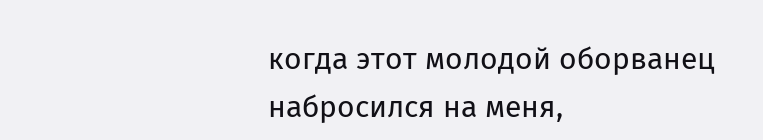когда этот молодой оборванец набросился на меня,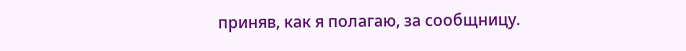приняв, как я полагаю, за сообщницу.